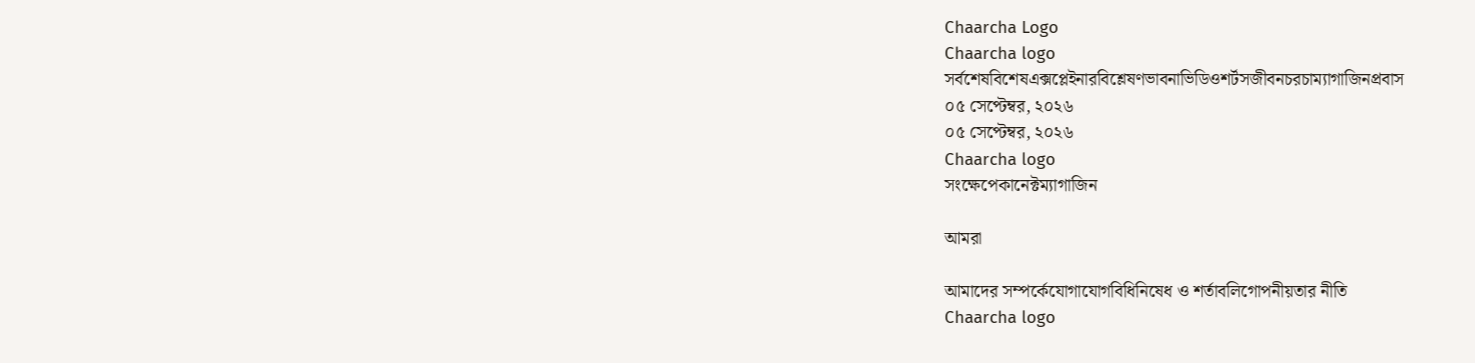Chaarcha Logo
Chaarcha logo
সর্বশেষবিশেষএক্সপ্লেইনারবিশ্লেষণভাবনাভিডিওশর্টসজীবনচরচাম্যাগাজিনপ্রবাস
০৫ সেপ্টেম্বর, ২০২৬
০৫ সেপ্টেম্বর, ২০২৬
Chaarcha logo
সংক্ষেপেকানেক্টম্যাগাজিন

আমরা

আমাদের সম্পর্কেযোগাযোগবিধিনিষেধ ও শর্তাবলিগোপনীয়তার নীতি
Chaarcha logo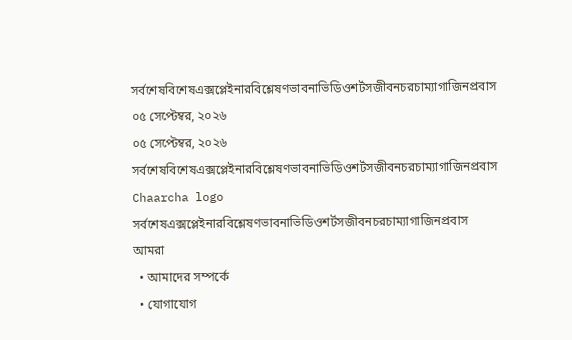সর্বশেষবিশেষএক্সপ্লেইনারবিশ্লেষণভাবনাভিডিওশর্টসজীবনচরচাম্যাগাজিনপ্রবাস
০৫ সেপ্টেম্বর, ২০২৬
০৫ সেপ্টেম্বর, ২০২৬
সর্বশেষবিশেষএক্সপ্লেইনারবিশ্লেষণভাবনাভিডিওশর্টসজীবনচরচাম্যাগাজিনপ্রবাস
Chaarcha logo
সর্বশেষএক্সপ্লেইনারবিশ্লেষণভাবনাভিডিওশর্টসজীবনচরচাম্যাগাজিনপ্রবাস
আমরা
  • আমাদের সম্পর্কে
  • যোগাযোগ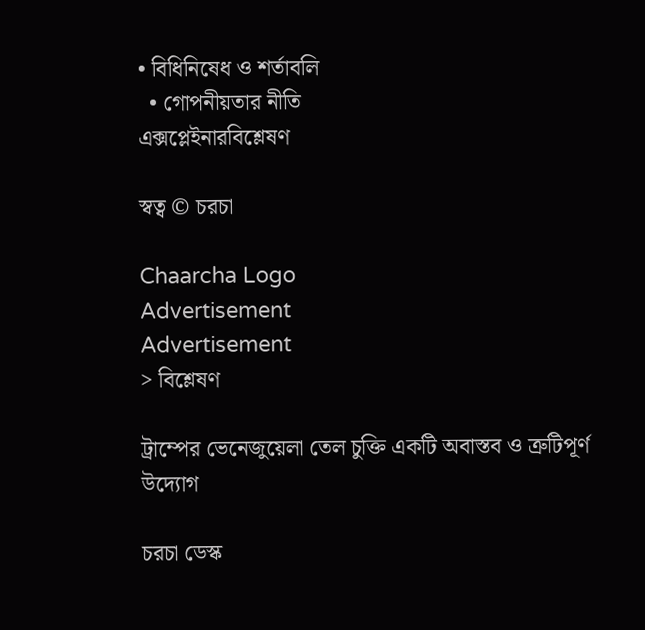• বিধিনিষেধ ও শর্তাবলি
  • গোপনীয়তার নীতি
এক্সপ্লেইনারবিশ্লেষণ

স্বত্ব © চরচা

Chaarcha Logo
Advertisement
Advertisement
> বিশ্লেষণ

ট্রাম্পের ভেনেজুয়েলা তেল চুক্তি একটি অবাস্তব ও ত্রুটিপূর্ণ উদ্যোগ

চরচা ডেস্ক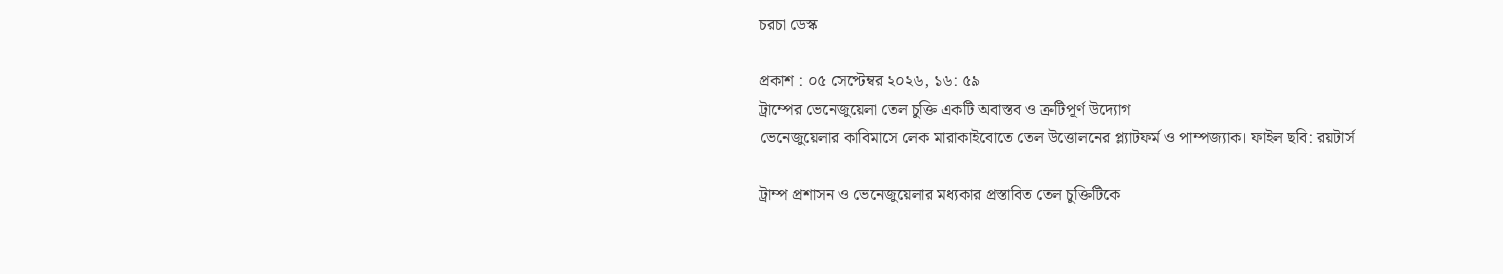চরচা ডেস্ক

প্রকাশ : ০৫ সেপ্টেম্বর ২০২৬, ১৬: ৫৯
ট্রাম্পের ভেনেজুয়েলা তেল চুক্তি একটি অবাস্তব ও ত্রুটিপূর্ণ উদ্যোগ
ভেনেজুয়েলার কাবিমাসে লেক মারাকাইবোতে তেল উত্তোলনের প্ল্যাটফর্ম ও পাম্পজ্যাক। ফাইল ছবি: রয়টার্স

ট্রাম্প প্রশাসন ও ভেনেজুয়েলার মধ্যকার প্রস্তাবিত তেল চুক্তিটিকে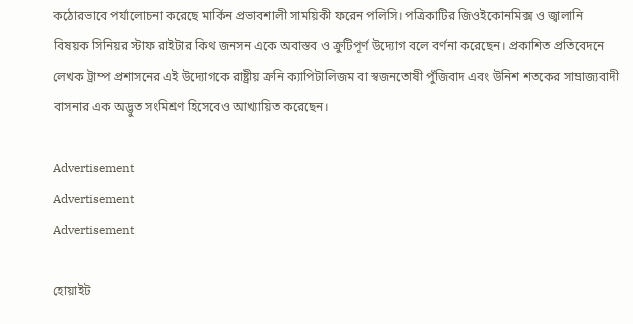কঠোরভাবে পর্যালোচনা করেছে মার্কিন প্রভাবশালী সাময়িকী ফরেন পলিসি। পত্রিকাটির জিওইকোনমিক্স ও জ্বালানি বিষয়ক সিনিয়র স্টাফ রাইটার কিথ জনসন একে অবাস্তব ও ক্রুটিপূর্ণ উদ্যোগ বলে বর্ণনা করেছেন। প্রকাশিত প্রতিবেদনে লেখক ট্রাম্প প্রশাসনের এই উদ্যোগকে রাষ্ট্রীয় ক্রনি ক্যাপিটালিজম বা স্বজনতোষী পুঁজিবাদ এবং উনিশ শতকের সাম্রাজ্যবাদী বাসনার এক অদ্ভুত সংমিশ্রণ হিসেবেও আখ্যায়িত করেছেন।

Advertisement
Advertisement
Advertisement

হোয়াইট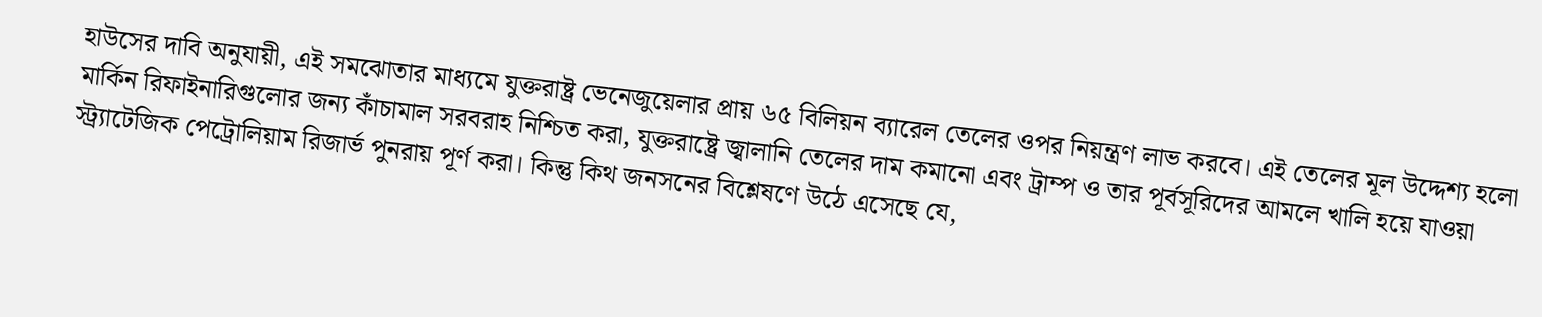হাউসের দাবি অনুযায়ী, এই সমঝোতার মাধ্যমে যুক্তরাষ্ট্র ভেনেজুয়েলার প্রায় ৬৫ বিলিয়ন ব্যারেল তেলের ওপর নিয়ন্ত্রণ লাভ করবে। এই তেলের মূল উদ্দেশ্য হলো মার্কিন রিফাইনারিগুলোর জন্য কাঁচামাল সরবরাহ নিশ্চিত করা, যুক্তরাষ্ট্রে জ্বালানি তেলের দাম কমানো এবং ট্রাম্প ও তার পূর্বসূরিদের আমলে খালি হয়ে যাওয়া স্ট্র্যাটেজিক পেট্রোলিয়াম রিজার্ভ পুনরায় পূর্ণ করা। কিন্তু কিথ জনসনের বিশ্লেষণে উঠে এসেছে যে,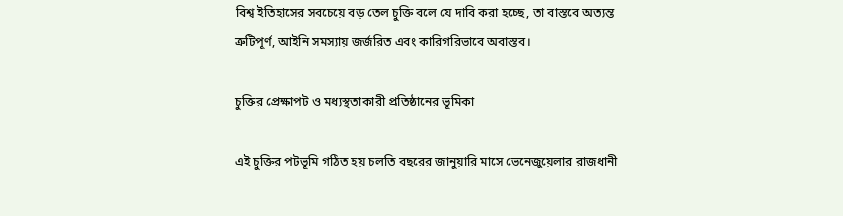বিশ্ব ইতিহাসের সবচেয়ে বড় তেল চুক্তি বলে যে দাবি করা হচ্ছে, তা বাস্তবে অত্যন্ত ত্রুটিপূর্ণ, আইনি সমস্যায় জর্জরিত এবং কারিগরিভাবে অবাস্তব।

চুক্তির প্রেক্ষাপট ও মধ্যস্থতাকারী প্রতিষ্ঠানের ভূমিকা

এই চুক্তির পটভূমি গঠিত হয় চলতি বছরের জানুয়ারি মাসে ভেনেজুয়েলার রাজধানী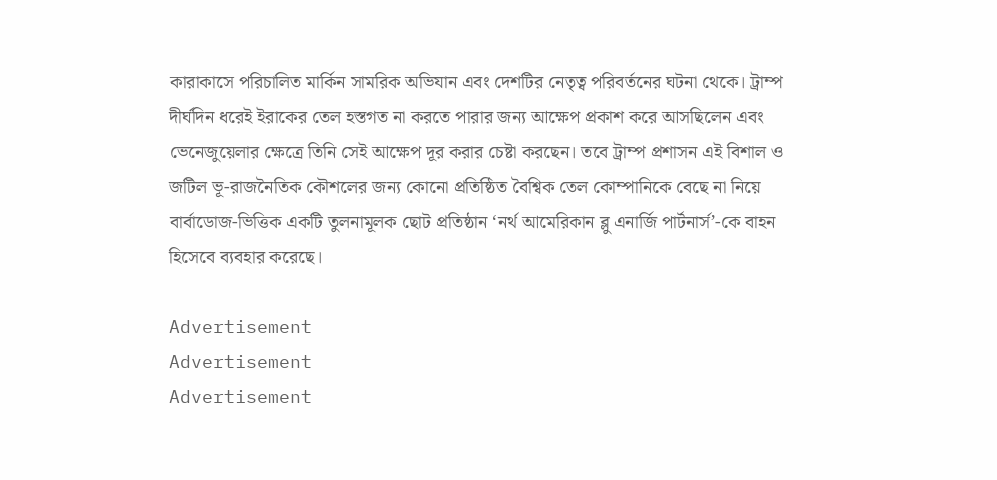কারাকাসে পরিচালিত মার্কিন সামরিক অভিযান এবং দেশটির নেতৃত্ব পরিবর্তনের ঘটনা থেকে। ট্রাম্প দীর্ঘদিন ধরেই ইরাকের তেল হস্তগত না করতে পারার জন্য আক্ষেপ প্রকাশ করে আসছিলেন এবং ভেনেজুয়েলার ক্ষেত্রে তিনি সেই আক্ষেপ দূর করার চেষ্টা করছেন। তবে ট্রাম্প প্রশাসন এই বিশাল ও জটিল ভূ-রাজনৈতিক কৌশলের জন্য কোনো প্রতিষ্ঠিত বৈশ্বিক তেল কোম্পানিকে বেছে না নিয়ে বার্বাডোজ-ভিত্তিক একটি তুলনামূলক ছোট প্রতিষ্ঠান ‘নর্থ আমেরিকান ব্লু এনার্জি পার্টনার্স’-কে বাহন হিসেবে ব্যবহার করেছে।

Advertisement
Advertisement
Advertisement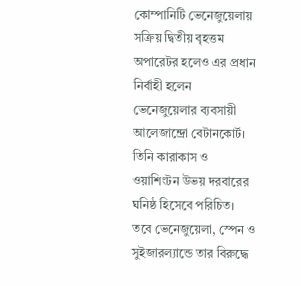কোম্পানিটি ভেনেজুয়েলায় সক্রিয় দ্বিতীয় বৃহত্তম অপারেটর হলেও এর প্রধান নির্বাহী হলেন ভেনেজুয়েলার ব্যবসায়ী আলেজান্দ্রো বেটানকোর্ট। তিনি কারাকাস ও ওয়াশিংটন উভয় দরবারের ঘনিষ্ঠ হিসেবে পরিচিত। তবে ভেনেজুয়েলা, স্পেন ও সুইজারল্যান্ডে তার বিরুদ্ধে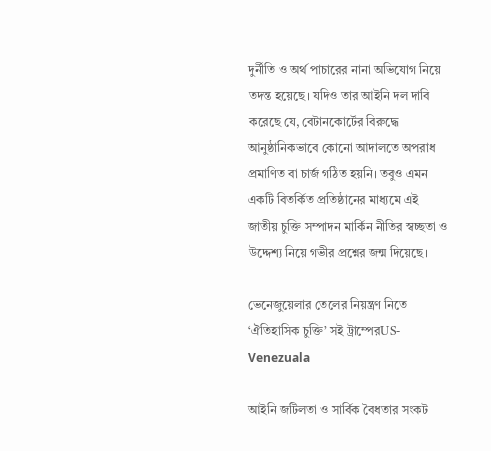দুর্নীতি ও অর্থ পাচারের নানা অভিযোগ নিয়ে তদন্ত হয়েছে। যদিও তার আইনি দল দাবি করেছে যে, বেটানকোর্টের বিরুদ্ধে আনুষ্ঠানিকভাবে কোনো আদালতে অপরাধ প্রমাণিত বা চার্জ গঠিত হয়নি। তবুও এমন একটি বিতর্কিত প্রতিষ্ঠানের মাধ্যমে এই জাতীয় চুক্তি সম্পাদন মার্কিন নীতির স্বচ্ছতা ও উদ্দেশ্য নিয়ে গভীর প্রশ্নের জন্ম দিয়েছে।

ভেনেজুয়েলার তেলের নিয়ন্ত্রণ নিতে ‘ঐতিহাসিক চুক্তি’ সই ট্রাম্পেরUS-Venezuala

আইনি জটিলতা ও সার্বিক বৈধতার সংকট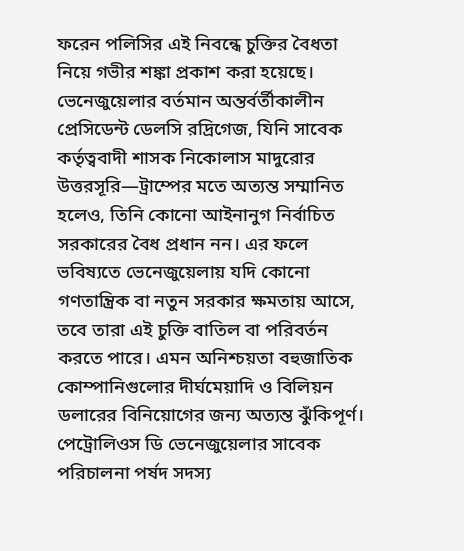ফরেন পলিসির এই নিবন্ধে চুক্তির বৈধতা নিয়ে গভীর শঙ্কা প্রকাশ করা হয়েছে। ভেনেজুয়েলার বর্তমান অন্তর্বর্তীকালীন প্রেসিডেন্ট ডেলসি রদ্রিগেজ, যিনি সাবেক কর্তৃত্ববাদী শাসক নিকোলাস মাদুরোর উত্তরসূরি—ট্রাম্পের মতে অত্যন্ত সম্মানিত হলেও, তিনি কোনো আইনানুগ নির্বাচিত সরকারের বৈধ প্রধান নন। এর ফলে ভবিষ্যতে ভেনেজুয়েলায় যদি কোনো গণতান্ত্রিক বা নতুন সরকার ক্ষমতায় আসে, তবে তারা এই চুক্তি বাতিল বা পরিবর্তন করতে পারে। এমন অনিশ্চয়তা বহুজাতিক কোম্পানিগুলোর দীর্ঘমেয়াদি ও বিলিয়ন ডলারের বিনিয়োগের জন্য অত্যন্ত ঝুঁকিপূর্ণ। পেট্রোলিওস ডি ভেনেজুয়েলার সাবেক পরিচালনা পর্ষদ সদস্য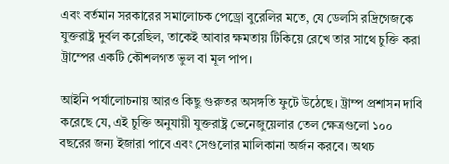এবং বর্তমান সরকারের সমালোচক পেড্রো বুরেলির মতে, যে ডেলসি রদ্রিগেজকে যুক্তরাষ্ট্র দুর্বল করেছিল, তাকেই আবার ক্ষমতায় টিকিয়ে রেখে তার সাথে চুক্তি করা ট্রাম্পের একটি কৌশলগত ভুল বা মূল পাপ।

আইনি পর্যালোচনায় আরও কিছু গুরুতর অসঙ্গতি ফুটে উঠেছে। ট্রাম্প প্রশাসন দাবি করেছে যে, এই চুক্তি অনুযায়ী যুক্তরাষ্ট্র ভেনেজুয়েলার তেল ক্ষেত্রগুলো ১০০ বছরের জন্য ইজারা পাবে এবং সেগুলোর মালিকানা অর্জন করবে। অথচ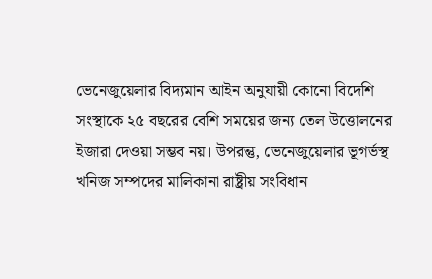ভেনেজুয়েলার বিদ্যমান আইন অনুযায়ী কোনো বিদেশি সংস্থাকে ২৫ বছরের বেশি সময়ের জন্য তেল উত্তোলনের ইজারা দেওয়া সম্ভব নয়। উপরন্তু, ভেনেজুয়েলার ভূগর্ভস্থ খনিজ সম্পদের মালিকানা রাষ্ট্রীয় সংবিধান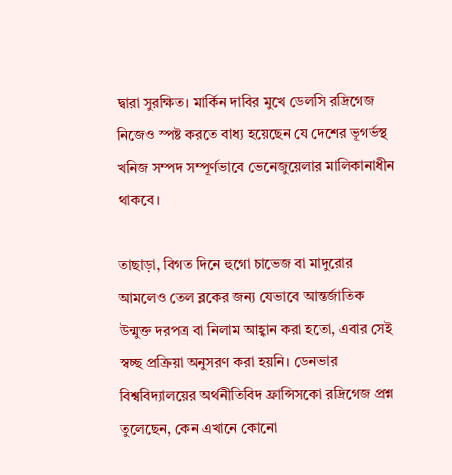দ্বারা সুরক্ষিত। মার্কিন দাবির মুখে ডেলসি রদ্রিগেজ নিজেও স্পষ্ট করতে বাধ্য হয়েছেন যে দেশের ভূগর্ভস্থ খনিজ সম্পদ সম্পূর্ণভাবে ভেনেজুয়েলার মালিকানাধীন থাকবে।

তাছাড়া, বিগত দিনে হুগো চাভেজ বা মাদুরোর আমলেও তেল ব্লকের জন্য যেভাবে আন্তর্জাতিক উন্মুক্ত দরপত্র বা নিলাম আহ্বান করা হতো, এবার সেই স্বচ্ছ প্রক্রিয়া অনুসরণ করা হয়নি। ডেনভার বিশ্ববিদ্যালয়ের অর্থনীতিবিদ ফ্রান্সিসকো রদ্রিগেজ প্রশ্ন তুলেছেন, কেন এখানে কোনো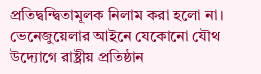প্রতিদ্বন্দ্বিতামূলক নিলাম করা হলো না। ভেনেজুয়েলার আইনে যেকোনো যৌথ উদ্যোগে রাষ্ট্রীয় প্রতিষ্ঠান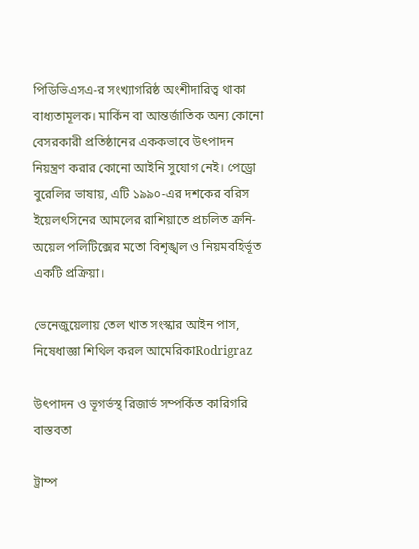পিডিভিএসএ-র সংখ্যাগরিষ্ঠ অংশীদারিত্ব থাকা বাধ্যতামূলক। মার্কিন বা আন্তর্জাতিক অন্য কোনো বেসরকারী প্রতিষ্ঠানের এককভাবে উৎপাদন নিয়ন্ত্রণ করার কোনো আইনি সুযোগ নেই। পেড্রো বুরেলির ভাষায়, এটি ১৯৯০-এর দশকের বরিস ইয়েলৎসিনের আমলের রাশিয়াতে প্রচলিত ক্রনি-অয়েল পলিটিক্সের মতো বিশৃঙ্খল ও নিয়মবহির্ভূত একটি প্রক্রিয়া।

ভেনেজুয়েলায় তেল খাত সংস্কার আইন পাস, নিষেধাজ্ঞা শিথিল করল আমেরিকাRodrigraz

উৎপাদন ও ভূগর্ভস্থ রিজার্ভ সম্পর্কিত কারিগরি বাস্তবতা

ট্রাম্প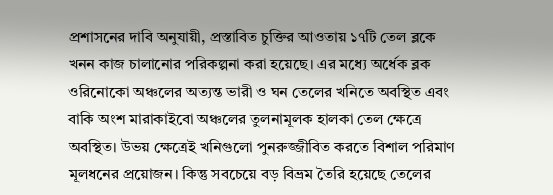প্রশাসনের দাবি অনুযায়ী, প্রস্তাবিত চুক্তির আওতায় ১৭টি তেল ব্লকে খনন কাজ চালানোর পরিকল্পনা করা হয়েছে। এর মধ্যে অর্ধেক ব্লক ওরিনোকো অঞ্চলের অত্যন্ত ভারী ও ঘন তেলের খনিতে অবস্থিত এবং বাকি অংশ মারাকাইবো অঞ্চলের তুলনামূলক হালকা তেল ক্ষেত্রে অবস্থিত। উভয় ক্ষেত্রেই খনিগুলো পুনরুজ্জীবিত করতে বিশাল পরিমাণ মূলধনের প্রয়োজন। কিন্তু সবচেয়ে বড় বিভ্রম তৈরি হয়েছে তেলের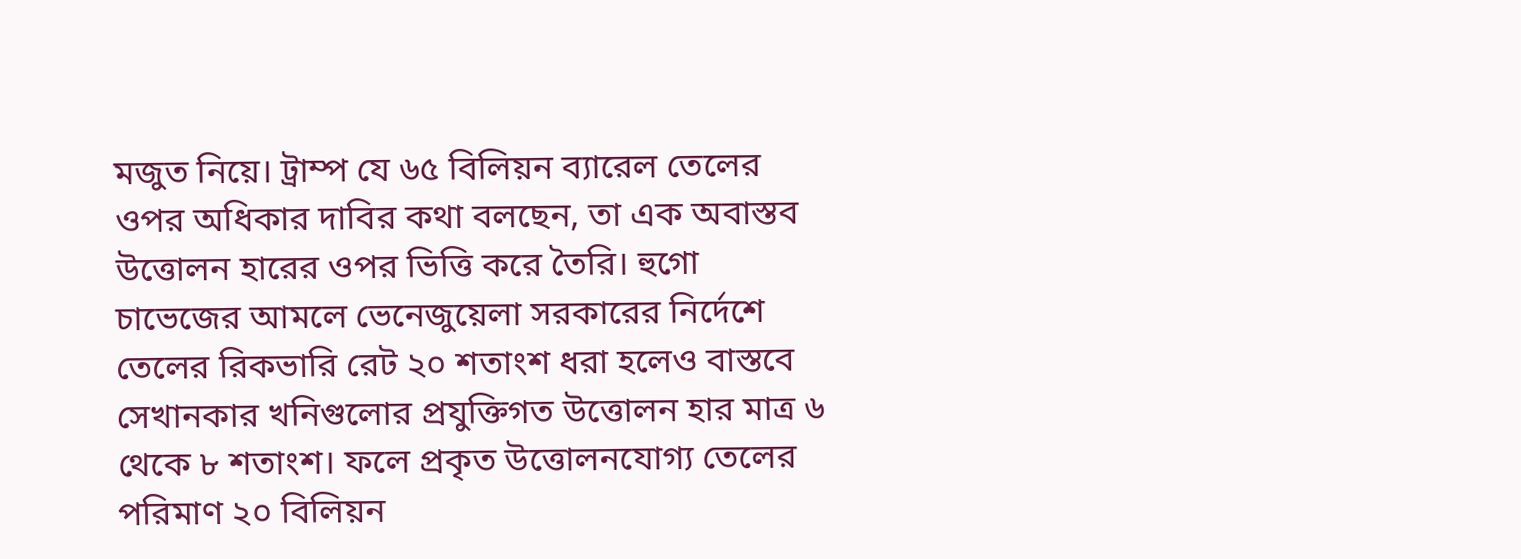মজুত নিয়ে। ট্রাম্প যে ৬৫ বিলিয়ন ব্যারেল তেলের ওপর অধিকার দাবির কথা বলছেন, তা এক অবাস্তব উত্তোলন হারের ওপর ভিত্তি করে তৈরি। হুগো চাভেজের আমলে ভেনেজুয়েলা সরকারের নির্দেশে তেলের রিকভারি রেট ২০ শতাংশ ধরা হলেও বাস্তবে সেখানকার খনিগুলোর প্রযুক্তিগত উত্তোলন হার মাত্র ৬ থেকে ৮ শতাংশ। ফলে প্রকৃত উত্তোলনযোগ্য তেলের পরিমাণ ২০ বিলিয়ন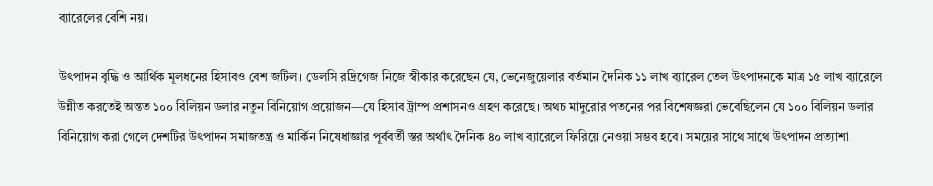ব্যারেলের বেশি নয়।

উৎপাদন বৃদ্ধি ও আর্থিক মূলধনের হিসাবও বেশ জটিল। ডেলসি রদ্রিগেজ নিজে স্বীকার করেছেন যে, ভেনেজুয়েলার বর্তমান দৈনিক ১১ লাখ ব্যারেল তেল উৎপাদনকে মাত্র ১৫ লাখ ব্যারেলে উন্নীত করতেই অন্তত ১০০ বিলিয়ন ডলার নতুন বিনিয়োগ প্রয়োজন—যে হিসাব ট্রাম্প প্রশাসনও গ্রহণ করেছে। অথচ মাদুরোর পতনের পর বিশেষজ্ঞরা ভেবেছিলেন যে ১০০ বিলিয়ন ডলার বিনিয়োগ করা গেলে দেশটির উৎপাদন সমাজতন্ত্র ও মার্কিন নিষেধাজ্ঞার পূর্ববর্তী স্তর অর্থাৎ দৈনিক ৪০ লাখ ব্যারেলে ফিরিয়ে নেওয়া সম্ভব হবে। সময়ের সাথে সাথে উৎপাদন প্রত্যাশা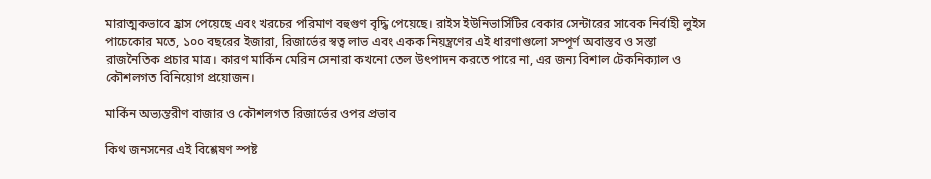মারাত্মকভাবে হ্রাস পেয়েছে এবং খরচের পরিমাণ বহুগুণ বৃদ্ধি পেয়েছে। রাইস ইউনিভার্সিটির বেকার সেন্টারের সাবেক নির্বাহী লুইস পাচেকোর মতে, ১০০ বছরের ইজারা, রিজার্ভের স্বত্ব লাভ এবং একক নিয়ন্ত্রণের এই ধারণাগুলো সম্পূর্ণ অবাস্তব ও সস্তা রাজনৈতিক প্রচার মাত্র। কারণ মার্কিন মেরিন সেনারা কখনো তেল উৎপাদন করতে পারে না, এর জন্য বিশাল টেকনিক্যাল ও কৌশলগত বিনিয়োগ প্রয়োজন।

মার্কিন অভ্যন্তরীণ বাজার ও কৌশলগত রিজার্ভের ওপর প্রভাব

কিথ জনসনের এই বিশ্লেষণ স্পষ্ট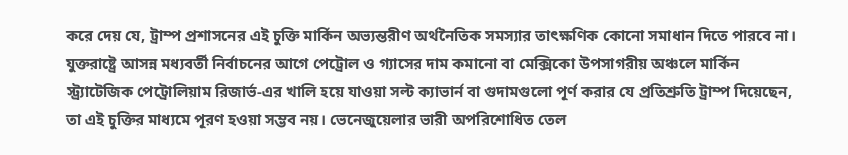করে দেয় যে, ট্রাম্প প্রশাসনের এই চুক্তি মার্কিন অভ্যন্তরীণ অর্থনৈতিক সমস্যার তাৎক্ষণিক কোনো সমাধান দিতে পারবে না। যুক্তরাষ্ট্রে আসন্ন মধ্যবর্তী নির্বাচনের আগে পেট্রোল ও গ্যাসের দাম কমানো বা মেক্সিকো উপসাগরীয় অঞ্চলে মার্কিন স্ট্র্যাটেজিক পেট্রোলিয়াম রিজার্ভ-এর খালি হয়ে যাওয়া সল্ট ক্যাভার্ন বা গুদামগুলো পূর্ণ করার যে প্রতিশ্রুতি ট্রাম্প দিয়েছেন, তা এই চুক্তির মাধ্যমে পূরণ হওয়া সম্ভব নয়। ভেনেজুয়েলার ভারী অপরিশোধিত তেল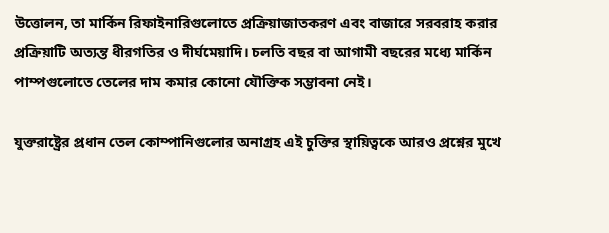উত্তোলন, তা মার্কিন রিফাইনারিগুলোতে প্রক্রিয়াজাতকরণ এবং বাজারে সরবরাহ করার প্রক্রিয়াটি অত্যন্ত ধীরগতির ও দীর্ঘমেয়াদি। চলতি বছর বা আগামী বছরের মধ্যে মার্কিন পাম্পগুলোতে তেলের দাম কমার কোনো যৌক্তিক সম্ভাবনা নেই।

যুক্তরাষ্ট্রের প্রধান তেল কোম্পানিগুলোর অনাগ্রহ এই চুক্তির স্থায়িত্বকে আরও প্রশ্নের মুখে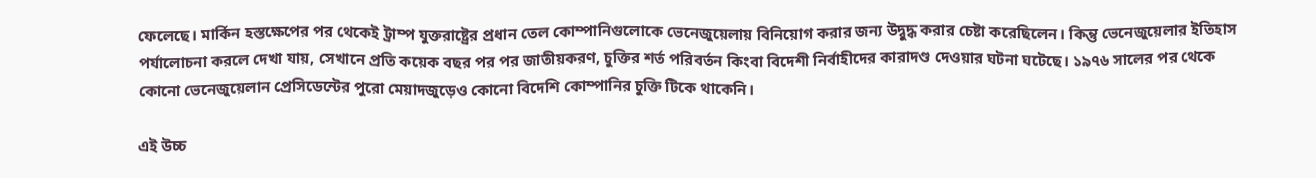ফেলেছে। মার্কিন হস্তক্ষেপের পর থেকেই ট্রাম্প যুক্তরাষ্ট্রের প্রধান তেল কোম্পানিগুলোকে ভেনেজুয়েলায় বিনিয়োগ করার জন্য উদ্বুদ্ধ করার চেষ্টা করেছিলেন। কিন্তু ভেনেজুয়েলার ইতিহাস পর্যালোচনা করলে দেখা যায়, সেখানে প্রতি কয়েক বছর পর পর জাতীয়করণ, চুক্তির শর্ত পরিবর্তন কিংবা বিদেশী নির্বাহীদের কারাদণ্ড দেওয়ার ঘটনা ঘটেছে। ১৯৭৬ সালের পর থেকে কোনো ভেনেজুয়েলান প্রেসিডেন্টের পুরো মেয়াদজুড়েও কোনো বিদেশি কোম্পানির চুক্তি টিকে থাকেনি।

এই উচ্চ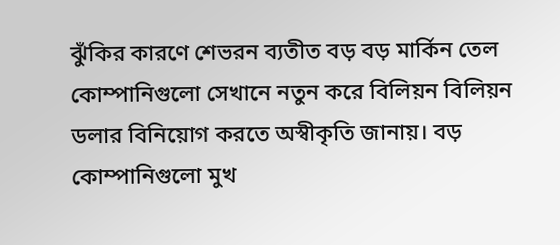ঝুঁকির কারণে শেভরন ব্যতীত বড় বড় মার্কিন তেল কোম্পানিগুলো সেখানে নতুন করে বিলিয়ন বিলিয়ন ডলার বিনিয়োগ করতে অস্বীকৃতি জানায়। বড় কোম্পানিগুলো মুখ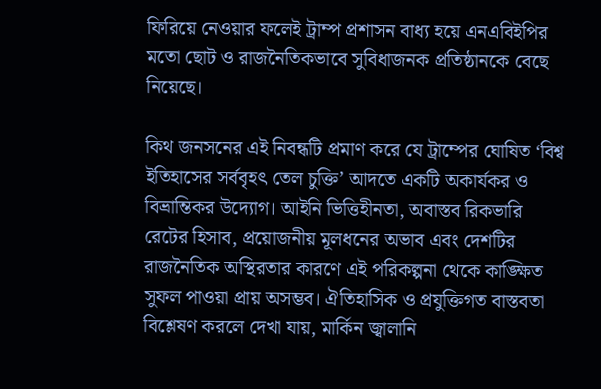ফিরিয়ে নেওয়ার ফলেই ট্রাম্প প্রশাসন বাধ্য হয়ে এনএবিইপির মতো ছোট ও রাজনৈতিকভাবে সুবিধাজনক প্রতিষ্ঠানকে বেছে নিয়েছে।

কিথ জনসনের এই নিবন্ধটি প্রমাণ করে যে ট্রাম্পের ঘোষিত ‘বিশ্ব ইতিহাসের সর্ববৃহৎ তেল চুক্তি’ আদতে একটি অকার্যকর ও বিভ্রান্তিকর উদ্যোগ। আইনি ভিত্তিহীনতা, অবাস্তব রিকভারি রেটের হিসাব, প্রয়োজনীয় মূলধনের অভাব এবং দেশটির রাজনৈতিক অস্থিরতার কারণে এই পরিকল্পনা থেকে কাঙ্ক্ষিত সুফল পাওয়া প্রায় অসম্ভব। ঐতিহাসিক ও প্রযুক্তিগত বাস্তবতা বিশ্লেষণ করলে দেখা যায়, মার্কিন জ্বালানি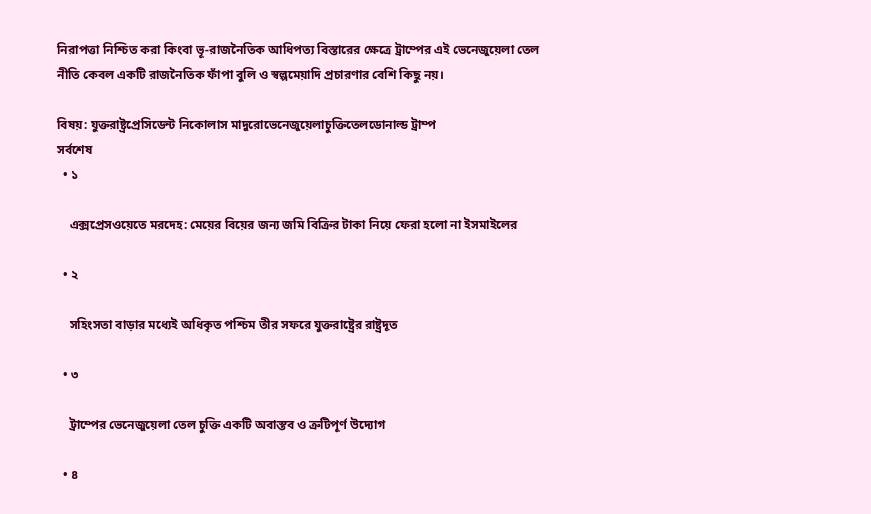নিরাপত্তা নিশ্চিত করা কিংবা ভূ-রাজনৈতিক আধিপত্য বিস্তারের ক্ষেত্রে ট্রাম্পের এই ভেনেজুয়েলা তেল নীতি কেবল একটি রাজনৈতিক ফাঁপা বুলি ও স্বল্পমেয়াদি প্রচারণার বেশি কিছু নয়।

বিষয়: যুক্তরাষ্ট্রপ্রেসিডেন্ট নিকোলাস মাদুরোভেনেজুয়েলাচুক্তিতেলডোনাল্ড ট্রাম্প
সর্বশেষ
  • ১

    এক্সপ্রেসওয়েতে মরদেহ: মেয়ের বিয়ের জন্য জমি বিক্রির টাকা নিয়ে ফেরা হলো না ইসমাইলের

  • ২

    সহিংসতা বাড়ার মধ্যেই অধিকৃত পশ্চিম তীর সফরে যুক্তরাষ্ট্রের রাষ্ট্রদূত

  • ৩

    ট্রাম্পের ভেনেজুয়েলা তেল চুক্তি একটি অবাস্তব ও ত্রুটিপূর্ণ উদ্যোগ

  • ৪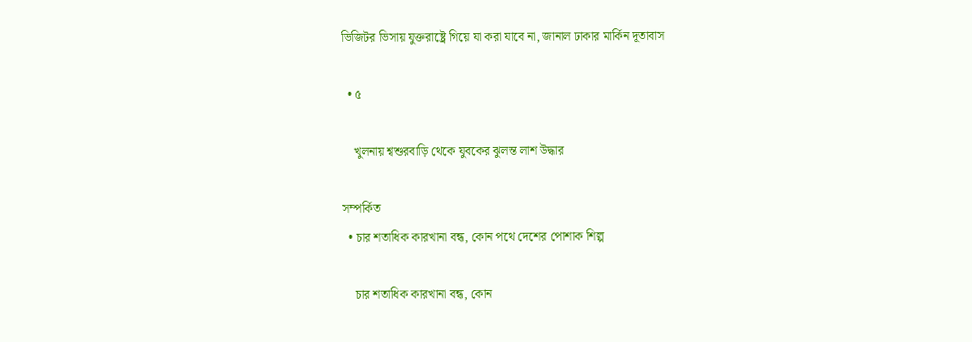ভিজিটর ভিসায় যুক্তরাষ্ট্রে গিয়ে যা করা যাবে না, জানাল ঢাকার মার্কিন দূতাবাস

  • ৫

    খুলনায় শ্বশুরবাড়ি থেকে যুবকের ঝুলন্ত লাশ উদ্ধার

সম্পর্কিত
  • চার শতাধিক কারখানা বন্ধ, কোন পথে দেশের পোশাক শিল্প

    চার শতাধিক কারখানা বন্ধ, কোন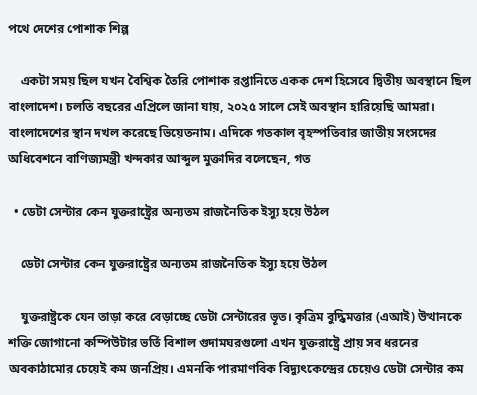পথে দেশের পোশাক শিল্প

    একটা সময় ছিল যখন বৈশ্বিক তৈরি পোশাক রপ্তানিতে একক দেশ হিসেবে দ্বিতীয় অবস্থানে ছিল বাংলাদেশ। চলতি বছরের এপ্রিলে জানা যায়, ২০২৫ সালে সেই অবস্থান হারিয়েছি আমরা। বাংলাদেশের স্থান দখল করেছে ভিয়েতনাম। এদিকে গতকাল বৃহস্পতিবার জাতীয় সংসদের অধিবেশনে বাণিজ্যমন্ত্রী খন্দকার আব্দুল মুক্তাদির বলেছেন, গত

  • ডেটা সেন্টার কেন যুক্তরাষ্ট্রের অন্যতম রাজনৈতিক ইস্যু হয়ে উঠল

    ডেটা সেন্টার কেন যুক্তরাষ্ট্রের অন্যতম রাজনৈতিক ইস্যু হয়ে উঠল

    যুক্তরাষ্ট্রকে যেন তাড়া করে বেড়াচ্ছে ডেটা সেন্টারের ভূত। কৃত্রিম বুদ্ধিমত্তার (এআই) উত্থানকে শক্তি জোগানো কম্পিউটার ভর্তি বিশাল গুদামঘরগুলো এখন যুক্তরাষ্ট্রে প্রায় সব ধরনের অবকাঠামোর চেয়েই কম জনপ্রিয়। এমনকি পারমাণবিক বিদ্যুৎকেন্দ্রের চেয়েও ডেটা সেন্টার কম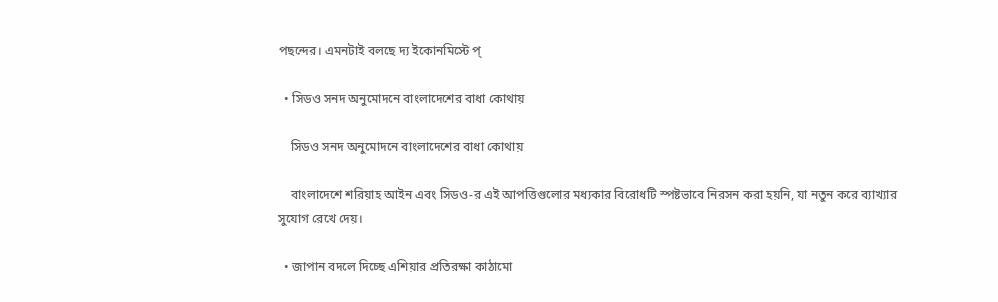পছন্দের। এমনটাই বলছে দ্য ইকোনমিস্টে প্

  • সিডও সনদ অনুমোদনে বাংলাদেশের বাধা কোথায়

    সিডও সনদ অনুমোদনে বাংলাদেশের বাধা কোথায়

    বাংলাদেশে শরিয়াহ আইন এবং সিডও-র এই আপত্তিগুলোর মধ্যকার বিরোধটি স্পষ্টভাবে নিরসন করা হয়নি, যা নতুন করে ব্যাখ্যার সুযোগ রেখে দেয়।

  • জাপান বদলে দিচ্ছে এশিয়ার প্রতিরক্ষা কাঠামো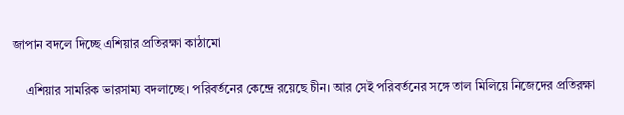জাপান বদলে দিচ্ছে এশিয়ার প্রতিরক্ষা কাঠামো

    এশিয়ার সামরিক ভারসাম্য বদলাচ্ছে। পরিবর্তনের কেন্দ্রে রয়েছে চীন। আর সেই পরিবর্তনের সঙ্গে তাল মিলিয়ে নিজেদের প্রতিরক্ষা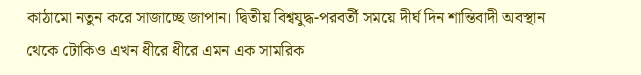কাঠামো নতুন করে সাজাচ্ছে জাপান। দ্বিতীয় বিশ্বযুদ্ধ-পরবর্তী সময়ে দীর্ঘ দিন শান্তিবাদী অবস্থান থেকে টোকিও এখন ধীরে ধীরে এমন এক সামরিক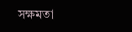সক্ষমতা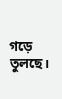গড়ে তুলছে।